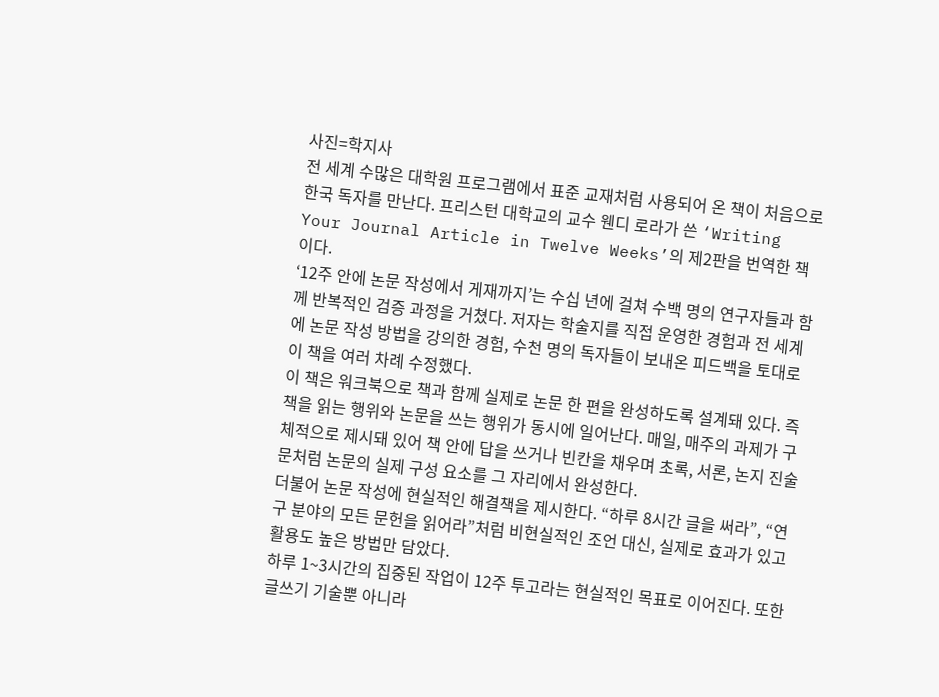사진=학지사
전 세계 수많은 대학원 프로그램에서 표준 교재처럼 사용되어 온 책이 처음으로 한국 독자를 만난다. 프리스턴 대학교의 교수 웬디 로라가 쓴 ‘Writing Your Journal Article in Twelve Weeks’의 제2판을 번역한 책이다.
‘12주 안에 논문 작성에서 게재까지’는 수십 년에 걸쳐 수백 명의 연구자들과 함께 반복적인 검증 과정을 거쳤다. 저자는 학술지를 직접 운영한 경험과 전 세계에 논문 작성 방법을 강의한 경험, 수천 명의 독자들이 보내온 피드백을 토대로 이 책을 여러 차례 수정했다.
이 책은 워크북으로 책과 함께 실제로 논문 한 편을 완성하도록 설계돼 있다. 즉 책을 읽는 행위와 논문을 쓰는 행위가 동시에 일어난다. 매일, 매주의 과제가 구체적으로 제시돼 있어 책 안에 답을 쓰거나 빈칸을 채우며 초록, 서론, 논지 진술문처럼 논문의 실제 구성 요소를 그 자리에서 완성한다.
더불어 논문 작성에 현실적인 해결책을 제시한다. “하루 8시간 글을 써라”, “연구 분야의 모든 문헌을 읽어라”처럼 비현실적인 조언 대신, 실제로 효과가 있고 활용도 높은 방법만 담았다.
하루 1~3시간의 집중된 작업이 12주 투고라는 현실적인 목표로 이어진다. 또한 글쓰기 기술뿐 아니라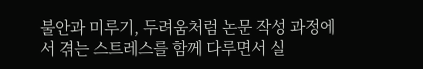불안과 미루기, 두려움처럼 논문 작성 과정에서 겪는 스트레스를 함께 다루면서 실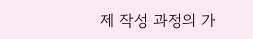제 작성 과정의 가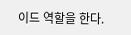이드 역할을 한다.